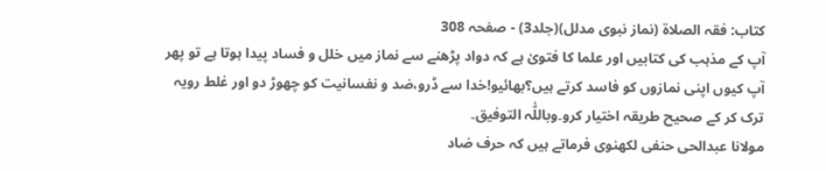کتاب: فقہ الصلاۃ (نماز نبوی مدلل)(جلد3) - صفحہ 308
آپ کے مذہب کی کتابیں اور علما کا فتویٰ ہے کہ دواد پڑھنے سے نماز میں خلل و فساد پیدا ہوتا ہے تو پھر آپ کیوں اپنی نمازوں کو فاسد کرتے ہیں؟بھائیو!خدا سے ڈرو،ضد و نفسانیت کو چھوڑ دو اور غلط رویہ ترک کر کے صحیح طریقہ اختیار کرو۔وباللّٰہ التوفیق۔
مولانا عبدالحی حنفی لکھنوی فرماتے ہیں کہ حرف ضاد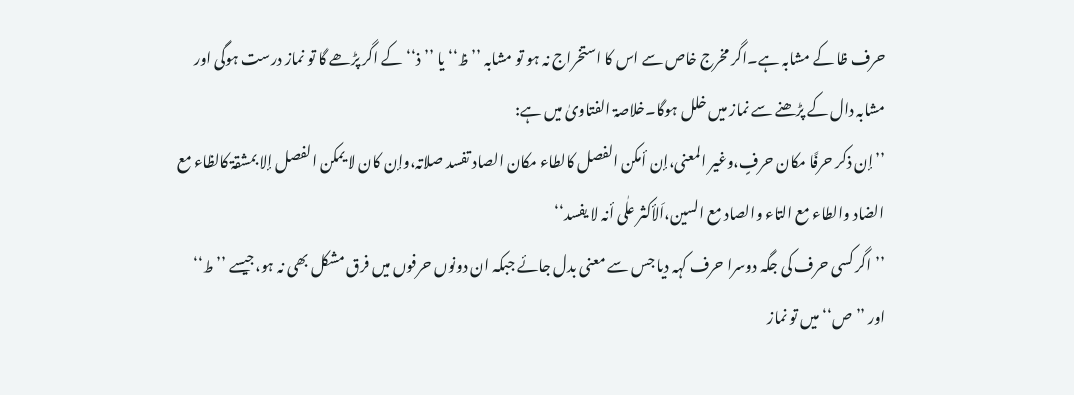حرف ظا کے مشابہ ہے۔اگر مخرج خاص سے اس کا استخراج نہ ہو تو مشابہ ’’ظ‘‘ یا ’’ذ‘‘ کے اگر پڑھے گا تو نماز درست ہوگی اور مشابہ دال کے پڑھنے سے نماز میں خلل ہوگا۔خلاصۃ الفتاویٰ میں ہے:
’’إن ذکر حرفًا مکان حرفٍ،وغیر المعنی،إن أمکن الفصل کالطاء مکان الصاد تفسد صلاتہ،وإن کان لا یمکن الفصل إلا بمشقۃ کالظاء مع الضاد والطاء مع التاء والصاد مع السین،اَلأکثر علٰی أنہ لا یفسد‘‘
’’اگر کسی حرف کی جگہ دوسرا حرف کہہ دیا جس سے معنی بدل جائے جبکہ ان دونوں حرفوں میں فرق مشکل بھی نہ ہو،جیسے ’’ط‘‘ اور ’’ص‘‘ میں تو نماز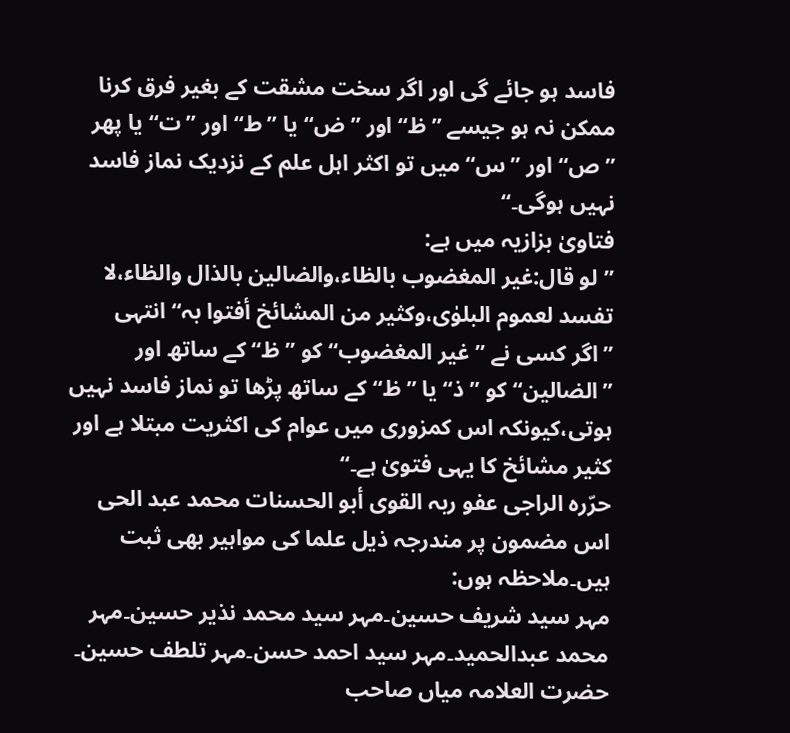فاسد ہو جائے گی اور اگر سخت مشقت کے بغیر فرق کرنا ممکن نہ ہو جیسے ’’ظ‘‘ اور ’’ض‘‘ یا ’’ط‘‘ اور ’’ت‘‘ یا پھر ’’ص‘‘ اور ’’س‘‘ میں تو اکثر اہل علم کے نزدیک نماز فاسد نہیں ہوگی۔‘‘
فتاویٰ بزازیہ میں ہے:
’’لو قال:غیر المغضوب بالظاء،والضالین بالذال والظاء،لا تفسد لعموم البلوٰی،وکثیر من المشائخ أفتوا بہ‘‘ انتہی
’’اگر کسی نے ’’غیر المغضوب‘‘ کو ’’ظ‘‘ کے ساتھ اور ’’الضالین‘‘ کو ’’ذ‘‘ یا ’’ظ‘‘ کے ساتھ پڑھا تو نماز فاسد نہیں ہوتی،کیونکہ اس کمزوری میں عوام کی اکثریت مبتلا ہے اور کثیر مشائخ کا یہی فتویٰ ہے۔‘‘
حرّرہ الراجی عفو ربہ القوی أبو الحسنات محمد عبد الحی
اس مضمون پر مندرجہ ذیل علما کی مواہیر بھی ثبت ہیں۔ملاحظہ ہوں:
مہر سید شریف حسین۔مہر سید محمد نذیر حسین۔مہر محمد عبدالحمید۔مہر سید احمد حسن۔مہر تلطف حسین۔
حضرت العلامہ میاں صاحب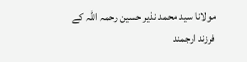مولانا سید محمد نذیر حسین رحمہ اللہ کے فرزند ارجمند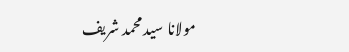مولانا سید محمد شریف